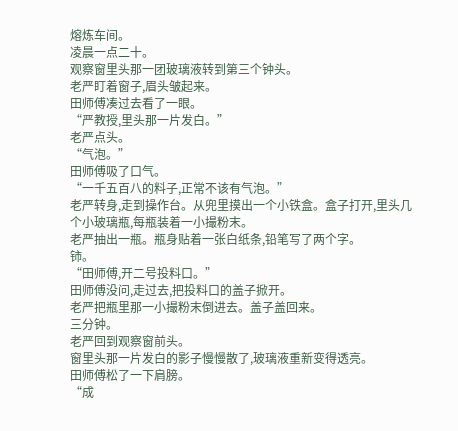熔炼车间。
凌晨一点二十。
观察窗里头那一团玻璃液转到第三个钟头。
老严盯着窗子,眉头皱起来。
田师傅凑过去看了一眼。
“严教授,里头那一片发白。”
老严点头。
“气泡。”
田师傅吸了口气。
“一千五百八的料子,正常不该有气泡。”
老严转身,走到操作台。从兜里摸出一个小铁盒。盒子打开,里头几个小玻璃瓶,每瓶装着一小撮粉末。
老严抽出一瓶。瓶身贴着一张白纸条,铅笔写了两个字。
铈。
“田师傅,开二号投料口。”
田师傅没问,走过去,把投料口的盖子掀开。
老严把瓶里那一小撮粉末倒进去。盖子盖回来。
三分钟。
老严回到观察窗前头。
窗里头那一片发白的影子慢慢散了,玻璃液重新变得透亮。
田师傅松了一下肩膀。
“成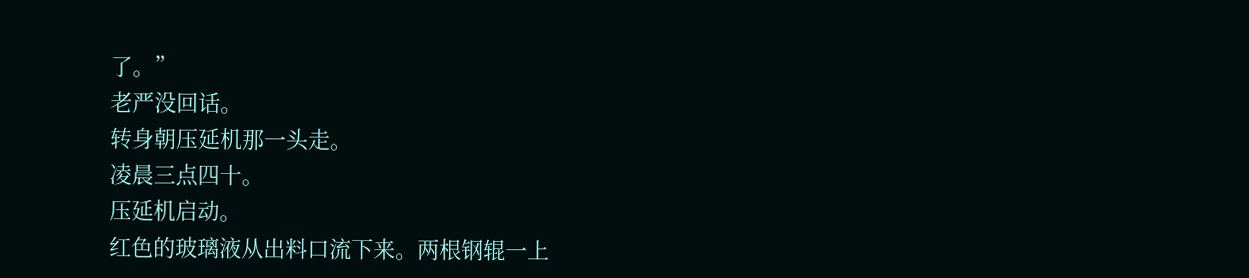了。”
老严没回话。
转身朝压延机那一头走。
凌晨三点四十。
压延机启动。
红色的玻璃液从出料口流下来。两根钢辊一上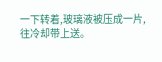一下转着,玻璃液被压成一片,往冷却带上送。